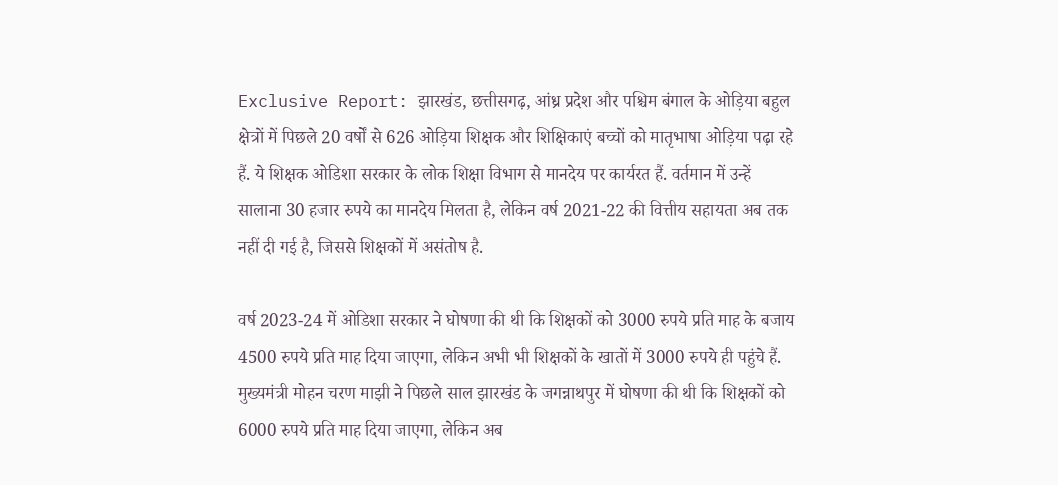Exclusive Report: झारखंड, छत्तीसगढ़, आंध्र प्रदेश और पश्चिम बंगाल के ओड़िया बहुल क्षेत्रों में पिछले 20 वर्षों से 626 ओड़िया शिक्षक और शिक्षिकाएं बच्चों को मातृभाषा ओड़िया पढ़ा रहे हैं. ये शिक्षक ओडिशा सरकार के लोक शिक्षा विभाग से मानदेय पर कार्यरत हैं. वर्तमान में उन्हें सालाना 30 हजार रुपये का मानदेय मिलता है, लेकिन वर्ष 2021-22 की वित्तीय सहायता अब तक नहीं दी गई है, जिससे शिक्षकों में असंतोष है.

वर्ष 2023-24 में ओडिशा सरकार ने घोषणा की थी कि शिक्षकों को 3000 रुपये प्रति माह के बजाय 4500 रुपये प्रति माह दिया जाएगा, लेकिन अभी भी शिक्षकों के खातों में 3000 रुपये ही पहुंचे हैं. मुख्यमंत्री मोहन चरण माझी ने पिछले साल झारखंड के जगन्नाथपुर में घोषणा की थी कि शिक्षकों को 6000 रुपये प्रति माह दिया जाएगा, लेकिन अब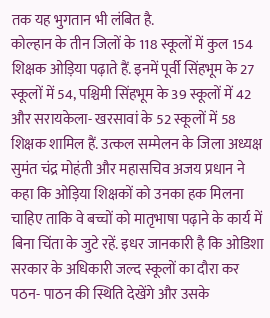तक यह भुगतान भी लंबित है.
कोल्हान के तीन जिलों के 118 स्कूलों में कुल 154 शिक्षक ओड़िया पढ़ाते हैं. इनमें पूर्वी सिंहभूम के 27 स्कूलों में 54, पश्चिमी सिंहभूम के 39 स्कूलों में 42 और सरायकेला- खरसावां के 52 स्कूलों में 58 शिक्षक शामिल हैं. उत्कल सम्मेलन के जिला अध्यक्ष सुमंत चंद्र मोहंती और महासचिव अजय प्रधान ने कहा कि ओड़िया शिक्षकों को उनका हक मिलना चाहिए ताकि वे बच्चों को मातृभाषा पढ़ाने के कार्य में बिना चिंता के जुटे रहें. इधर जानकारी है कि ओडिशा सरकार के अधिकारी जल्द स्कूलों का दौरा कर पठन- पाठन की स्थिति देखेंगे और उसके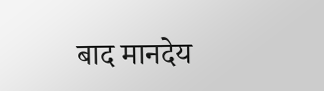बाद मानदेय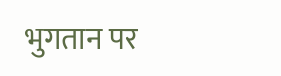भुगतान पर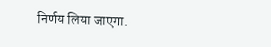निर्णय लिया जाएगा.